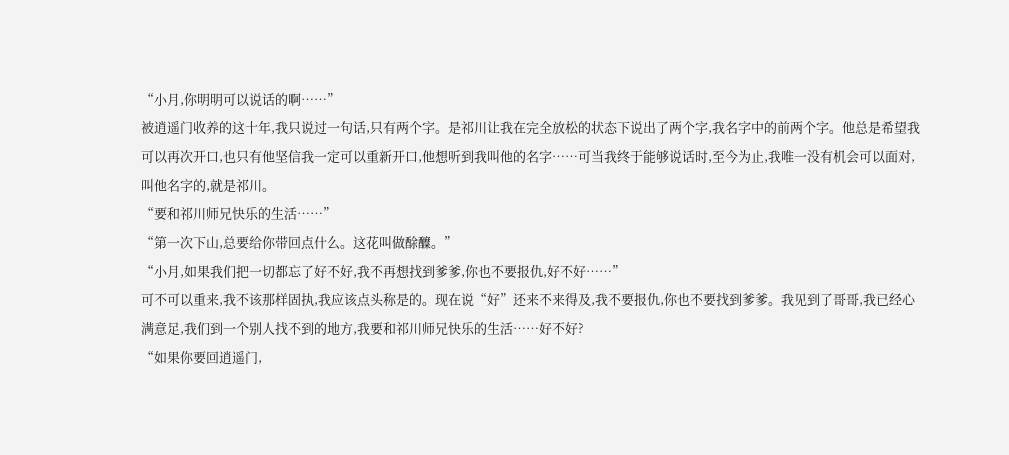“小月,你明明可以说话的啊……”
被逍遥门收养的这十年,我只说过一句话,只有两个字。是祁川让我在完全放松的状态下说出了两个字,我名字中的前两个字。他总是希望我可以再次开口,也只有他坚信我一定可以重新开口,他想听到我叫他的名字……可当我终于能够说话时,至今为止,我唯一没有机会可以面对,叫他名字的,就是祁川。
“要和祁川师兄快乐的生活……”
“第一次下山,总要给你带回点什么。这花叫做酴醾。”
“小月,如果我们把一切都忘了好不好,我不再想找到爹爹,你也不要报仇,好不好……”
可不可以重来,我不该那样固执,我应该点头称是的。现在说“好”还来不来得及,我不要报仇,你也不要找到爹爹。我见到了哥哥,我已经心满意足,我们到一个别人找不到的地方,我要和祁川师兄快乐的生活……好不好?
“如果你要回逍遥门,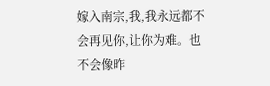嫁入南宗,我,我永远都不会再见你,让你为难。也不会像昨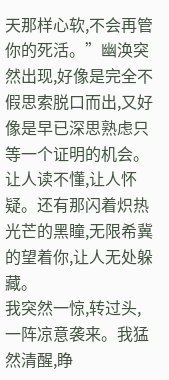天那样心软,不会再管你的死活。”幽涣突然出现,好像是完全不假思索脱口而出,又好像是早已深思熟虑只等一个证明的机会。让人读不懂,让人怀疑。还有那闪着炽热光芒的黑瞳,无限希冀的望着你,让人无处躲藏。
我突然一惊,转过头,一阵凉意袭来。我猛然清醒,睁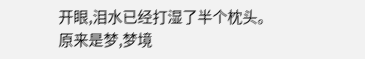开眼,泪水已经打湿了半个枕头。
原来是梦,梦境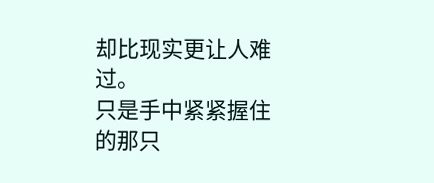却比现实更让人难过。
只是手中紧紧握住的那只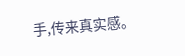手,传来真实感。